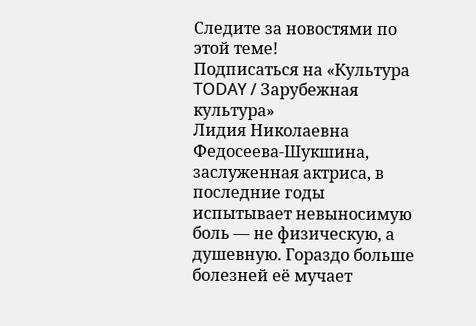Следите за новостями по этой теме!
Подписаться на «Культура TODAY / Зарубежная культура»
Лидия Николаевна Федосеева-Шукшина, заслуженная актриса, в последние годы испытывает невыносимую боль — не физическую, а душевную. Гораздо больше болезней её мучает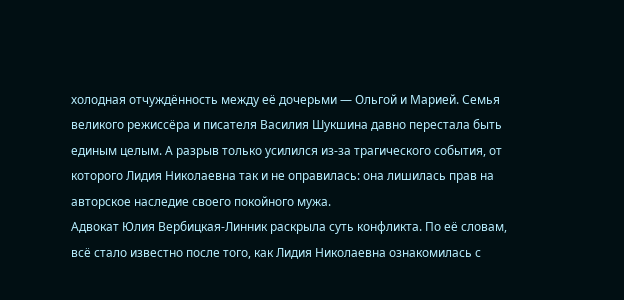холодная отчуждённость между её дочерьми — Ольгой и Марией. Семья великого режиссёра и писателя Василия Шукшина давно перестала быть единым целым. А разрыв только усилился из-за трагического события, от которого Лидия Николаевна так и не оправилась: она лишилась прав на авторское наследие своего покойного мужа.
Адвокат Юлия Вербицкая-Линник раскрыла суть конфликта. По её словам, всё стало известно после того, как Лидия Николаевна ознакомилась с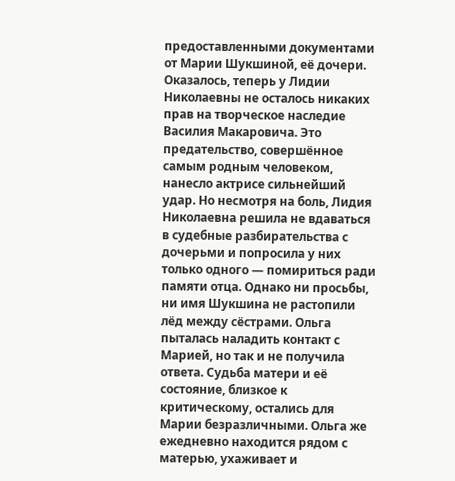предоставленными документами от Марии Шукшиной, её дочери. Оказалось, теперь у Лидии Николаевны не осталось никаких прав на творческое наследие Василия Макаровича. Это предательство, совершённое самым родным человеком, нанесло актрисе сильнейший удар. Но несмотря на боль, Лидия Николаевна решила не вдаваться в судебные разбирательства с дочерьми и попросила у них только одного — помириться ради памяти отца. Однако ни просьбы, ни имя Шукшина не растопили лёд между сёстрами. Ольга пыталась наладить контакт с Марией, но так и не получила ответа. Судьба матери и её состояние, близкое к критическому, остались для Марии безразличными. Ольга же ежедневно находится рядом с матерью, ухаживает и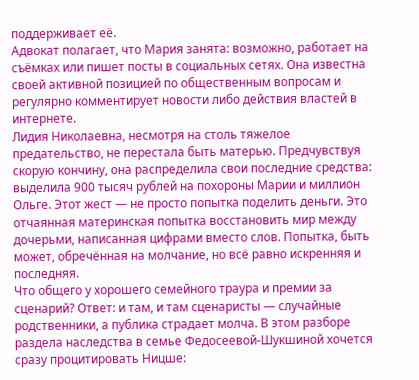поддерживает её.
Адвокат полагает, что Мария занята: возможно, работает на съёмках или пишет посты в социальных сетях. Она известна своей активной позицией по общественным вопросам и регулярно комментирует новости либо действия властей в интернете.
Лидия Николаевна, несмотря на столь тяжелое предательство, не перестала быть матерью. Предчувствуя скорую кончину, она распределила свои последние средства: выделила 900 тысяч рублей на похороны Марии и миллион Ольге. Этот жест — не просто попытка поделить деньги. Это отчаянная материнская попытка восстановить мир между дочерьми, написанная цифрами вместо слов. Попытка, быть может, обречённая на молчание, но всё равно искренняя и последняя.
Что общего у хорошего семейного траура и премии за сценарий? Ответ: и там, и там сценаристы — случайные родственники, а публика страдает молча. В этом разборе раздела наследства в семье Федосеевой-Шукшиной хочется сразу процитировать Ницше: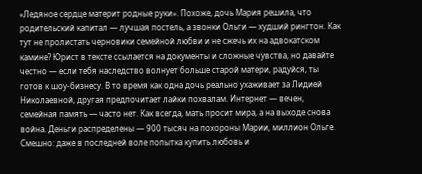«Ледяное сердце материт родные руки». Похоже, дочь Мария решила, что родительский капитал — лучшая постель, а звонки Ольги — худший рингтон. Как тут не пролистать черновики семейной любви и не сжечь их на адвокатском камине? Юрист в тексте ссылается на документы и сложные чувства, но давайте честно — если тебя наследство волнует больше старой матери, радуйся, ты готов к шоу-бизнесу. В то время как одна дочь реально ухаживает за Лидией Николаевной, другая предпочитает лайки похвалам. Интернет — вечен, семейная память — часто нет. Как всегда, мать просит мира, а на выходе снова война. Деньги распределены — 900 тысяч на похороны Марии, миллион Ольге. Смешно: даже в последней воле попытка купить любовь и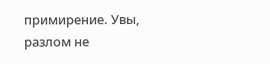примирение. Увы, разлом не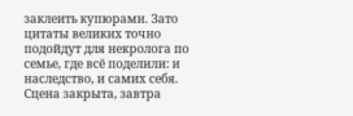заклеить купюрами. Зато цитаты великих точно подойдут для некролога по семье, где всё поделили: и наследство, и самих себя. Сцена закрыта, завтра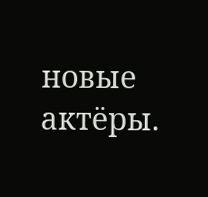новые актёры.